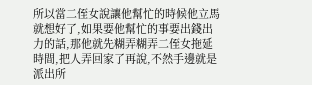所以當二侄女說讓他幫忙的時候他立馬就想好了,如果要他幫忙的事要出錢出力的話,那他就先糊弄糊弄二侄女拖延時間,把人弄回家了再說,不然手邊就是派出所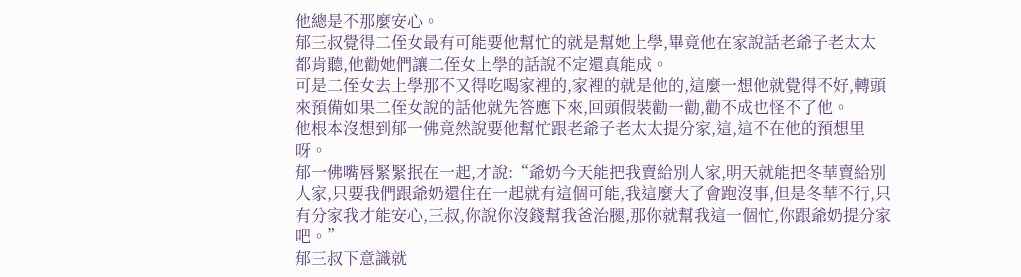他總是不那麼安心。
郁三叔覺得二侄女最有可能要他幫忙的就是幫她上學,畢竟他在家說話老爺子老太太都肯聽,他勸她們讓二侄女上學的話說不定還真能成。
可是二侄女去上學那不又得吃喝家裡的,家裡的就是他的,這麼一想他就覺得不好,轉頭來預備如果二侄女說的話他就先答應下來,回頭假裝勸一勸,勸不成也怪不了他。
他根本沒想到郁一佛竟然說要他幫忙跟老爺子老太太提分家,這,這不在他的預想里呀。
郁一佛嘴唇緊緊抿在一起,才說:“爺奶今天能把我賣給別人家,明天就能把冬華賣給別人家,只要我們跟爺奶還住在一起就有這個可能,我這麼大了會跑沒事,但是冬華不行,只有分家我才能安心,三叔,你說你沒錢幫我爸治腿,那你就幫我這一個忙,你跟爺奶提分家吧。”
郁三叔下意識就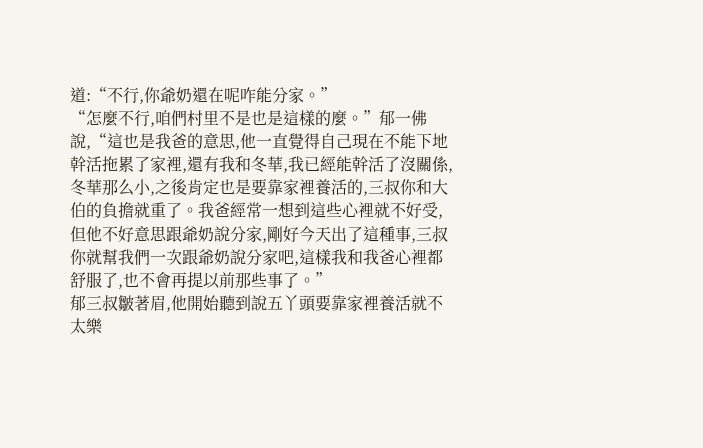道:“不行,你爺奶還在呢咋能分家。”
“怎麼不行,咱們村里不是也是這樣的麼。”郁一佛說,“這也是我爸的意思,他一直覺得自己現在不能下地幹活拖累了家裡,還有我和冬華,我已經能幹活了沒關係,冬華那么小,之後肯定也是要靠家裡養活的,三叔你和大伯的負擔就重了。我爸經常一想到這些心裡就不好受,但他不好意思跟爺奶說分家,剛好今天出了這種事,三叔你就幫我們一次跟爺奶說分家吧,這樣我和我爸心裡都舒服了,也不會再提以前那些事了。”
郁三叔皺著眉,他開始聽到說五丫頭要靠家裡養活就不太樂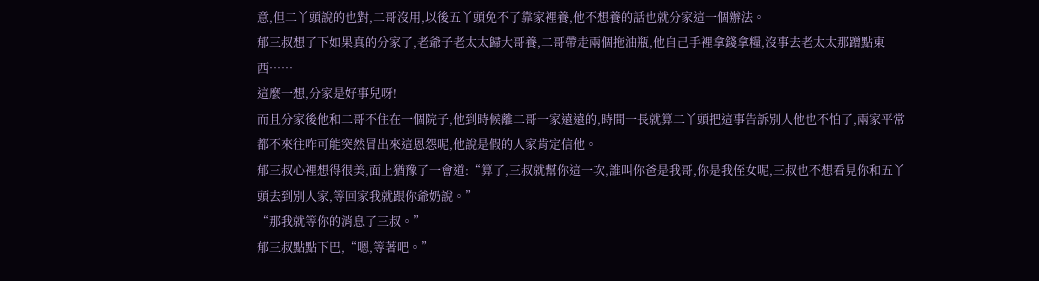意,但二丫頭說的也對,二哥沒用,以後五丫頭免不了靠家裡養,他不想養的話也就分家這一個辦法。
郁三叔想了下如果真的分家了,老爺子老太太歸大哥養,二哥帶走兩個拖油瓶,他自己手裡拿錢拿糧,沒事去老太太那蹭點東西……
這麼一想,分家是好事兒呀!
而且分家後他和二哥不住在一個院子,他到時候離二哥一家遠遠的,時間一長就算二丫頭把這事告訴別人他也不怕了,兩家平常都不來往咋可能突然冒出來這恩怨呢,他說是假的人家肯定信他。
郁三叔心裡想得很美,面上猶豫了一會道:“算了,三叔就幫你這一次,誰叫你爸是我哥,你是我侄女呢,三叔也不想看見你和五丫頭去到別人家,等回家我就跟你爺奶說。”
“那我就等你的消息了三叔。”
郁三叔點點下巴,“嗯,等著吧。”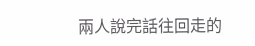兩人說完話往回走的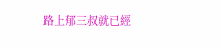路上郁三叔就已經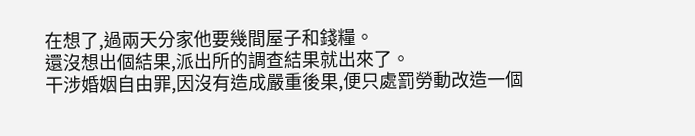在想了,過兩天分家他要幾間屋子和錢糧。
還沒想出個結果,派出所的調查結果就出來了。
干涉婚姻自由罪,因沒有造成嚴重後果,便只處罰勞動改造一個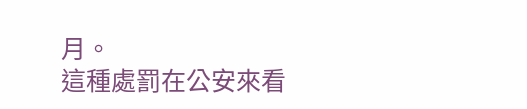月。
這種處罰在公安來看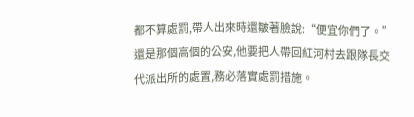都不算處罰,帶人出來時還皺著臉說:“便宜你們了。”
還是那個高個的公安,他要把人帶回紅河村去跟隊長交代派出所的處置,務必落實處罰措施。